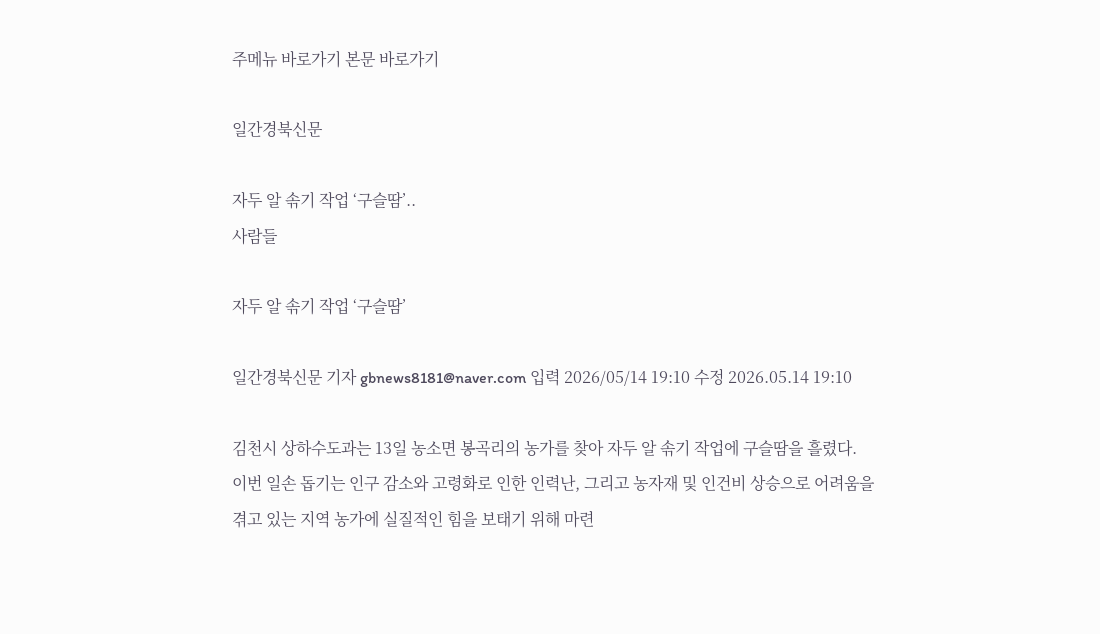주메뉴 바로가기 본문 바로가기

일간경북신문

자두 알 솎기 작업 ‘구슬땀’..
사람들

자두 알 솎기 작업 ‘구슬땀’

일간경북신문 기자 gbnews8181@naver.com 입력 2026/05/14 19:10 수정 2026.05.14 19:10

김천시 상하수도과는 13일 농소면 봉곡리의 농가를 찾아 자두 알 솎기 작업에 구슬땀을 흘렸다.
이번 일손 돕기는 인구 감소와 고령화로 인한 인력난, 그리고 농자재 및 인건비 상승으로 어려움을 겪고 있는 지역 농가에 실질적인 힘을 보태기 위해 마련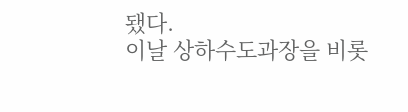됐다.
이날 상하수도과장을 비롯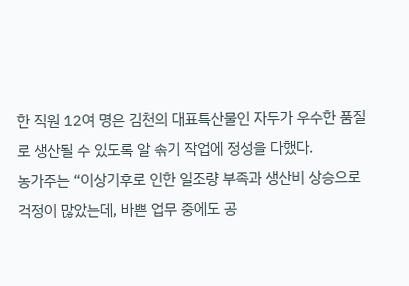한 직원 12여 명은 김천의 대표특산물인 자두가 우수한 품질로 생산될 수 있도록 알 솎기 작업에 정성을 다했다.
농가주는 “이상기후로 인한 일조량 부족과 생산비 상승으로 걱정이 많았는데, 바쁜 업무 중에도 공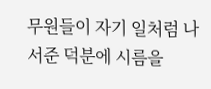무원들이 자기 일처럼 나서준 덕분에 시름을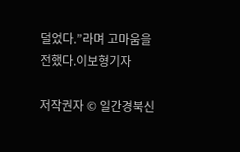덜었다.”라며 고마움을 전했다.이보형기자

저작권자 © 일간경북신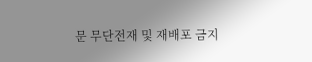문 무단전재 및 재배포 금지